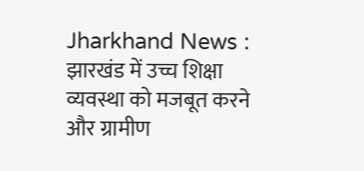Jharkhand News : झारखंड में उच्च शिक्षा व्यवस्था को मजबूत करने और ग्रामीण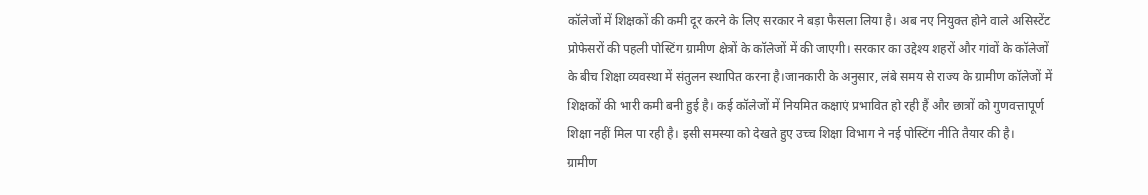कॉलेजों में शिक्षकों की कमी दूर करने के लिए सरकार ने बड़ा फैसला लिया है। अब नए नियुक्त होने वाले असिस्टेंट प्रोफेसरों की पहली पोस्टिंग ग्रामीण क्षेत्रों के कॉलेजों में की जाएगी। सरकार का उद्देश्य शहरों और गांवों के कॉलेजों के बीच शिक्षा व्यवस्था में संतुलन स्थापित करना है।जानकारी के अनुसार, लंबे समय से राज्य के ग्रामीण कॉलेजों में शिक्षकों की भारी कमी बनी हुई है। कई कॉलेजों में नियमित कक्षाएं प्रभावित हो रही हैं और छात्रों को गुणवत्तापूर्ण शिक्षा नहीं मिल पा रही है। इसी समस्या को देखते हुए उच्च शिक्षा विभाग ने नई पोस्टिंग नीति तैयार की है।
ग्रामीण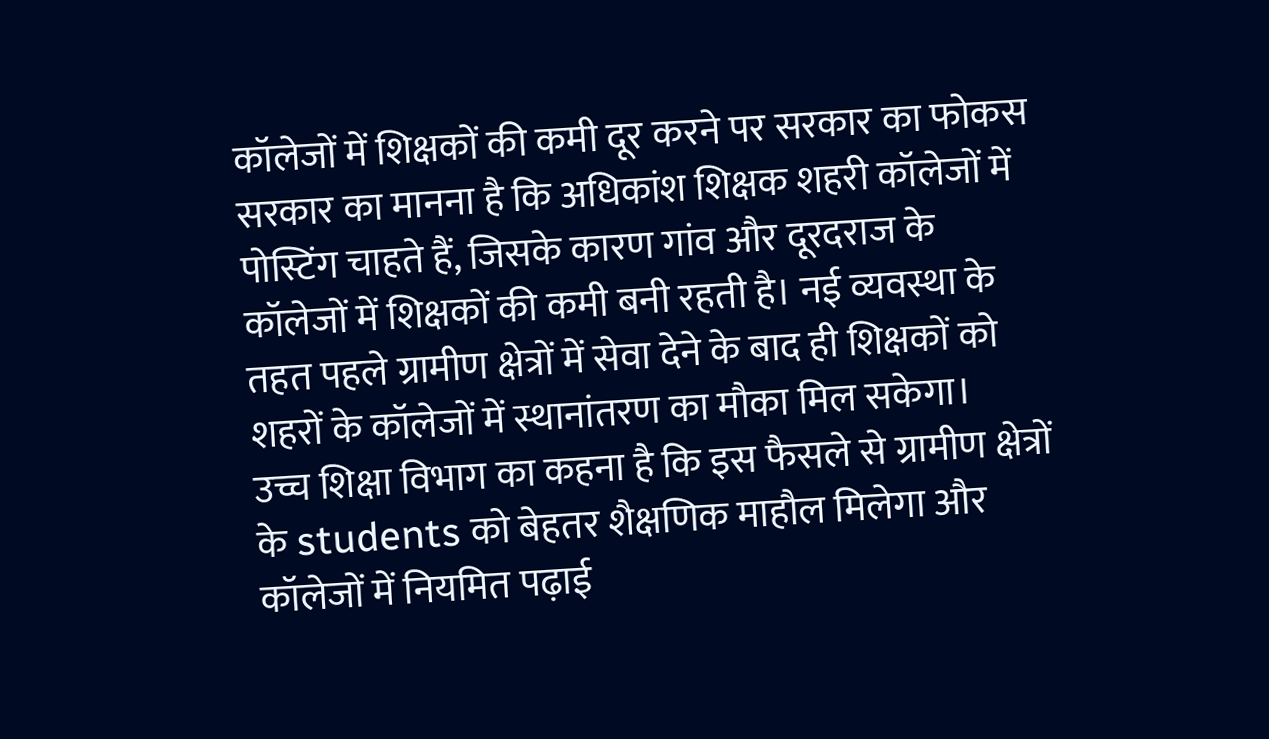कॉलेजों में शिक्षकों की कमी दूर करने पर सरकार का फोकस
सरकार का मानना है कि अधिकांश शिक्षक शहरी कॉलेजों में पोस्टिंग चाहते हैं, जिसके कारण गांव और दूरदराज के कॉलेजों में शिक्षकों की कमी बनी रहती है। नई व्यवस्था के तहत पहले ग्रामीण क्षेत्रों में सेवा देने के बाद ही शिक्षकों को शहरों के कॉलेजों में स्थानांतरण का मौका मिल सकेगा।
उच्च शिक्षा विभाग का कहना है कि इस फैसले से ग्रामीण क्षेत्रों के students को बेहतर शैक्षणिक माहौल मिलेगा और कॉलेजों में नियमित पढ़ाई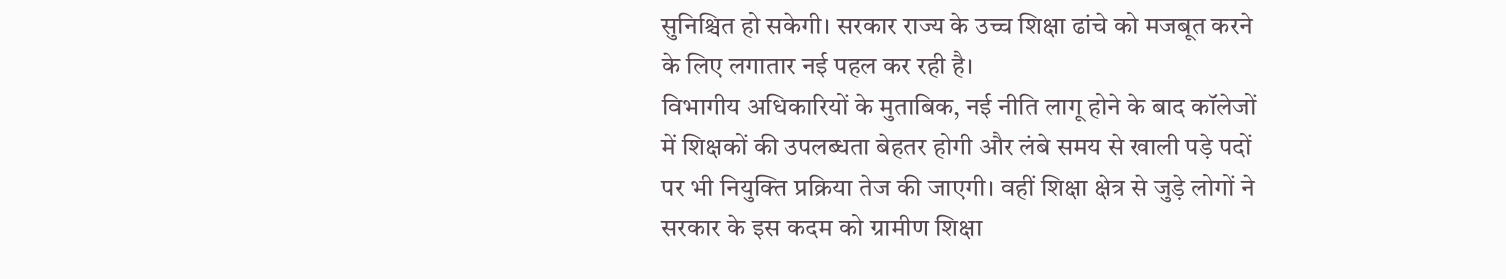सुनिश्चित हो सकेगी। सरकार राज्य के उच्च शिक्षा ढांचे को मजबूत करने के लिए लगातार नई पहल कर रही है।
विभागीय अधिकारियों के मुताबिक, नई नीति लागू होने के बाद कॉलेजों में शिक्षकों की उपलब्धता बेहतर होगी और लंबे समय से खाली पड़े पदों पर भी नियुक्ति प्रक्रिया तेज की जाएगी। वहीं शिक्षा क्षेत्र से जुड़े लोगों ने सरकार के इस कदम को ग्रामीण शिक्षा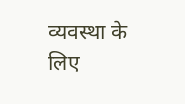व्यवस्था के लिए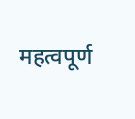महत्वपूर्ण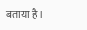बताया है।